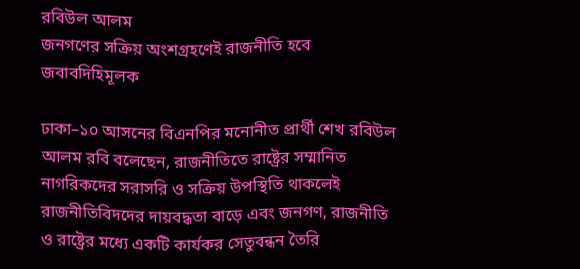রবিউল আলম
জনগণের সক্রিয় অংশগ্রহণেই রাজনীতি হবে জবাবদিহিমূলক

ঢাকা–১০ আসনের বিএনপির মনোনীত প্রার্থী শেখ রবিউল আলম রবি বলেছেন, রাজনীতিতে রাষ্ট্রের সম্মানিত নাগরিকদের সরাসরি ও সক্রিয় উপস্থিতি থাকলেই রাজনীতিবিদদের দায়বদ্ধতা বাড়ে এবং জনগণ, রাজনীতি ও রাষ্ট্রের মধ্যে একটি কার্যকর সেতুবন্ধন তৈরি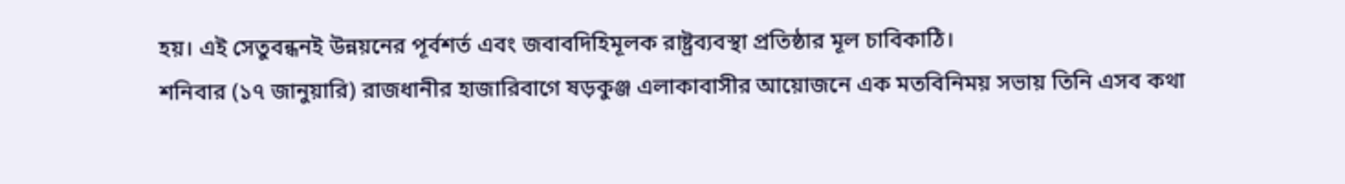হয়। এই সেতুবন্ধনই উন্নয়নের পূর্বশর্ত এবং জবাবদিহিমূলক রাষ্ট্রব্যবস্থা প্রতিষ্ঠার মূল চাবিকাঠি।
শনিবার (১৭ জানুয়ারি) রাজধানীর হাজারিবাগে ষড়কুঞ্জ এলাকাবাসীর আয়োজনে এক মতবিনিময় সভায় তিনি এসব কথা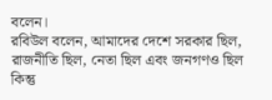বলেন।
রবিউল বলেন, আমাদের দেশে সরকার ছিল, রাজনীতি ছিল, নেতা ছিল এবং জনগণও ছিল কিন্তু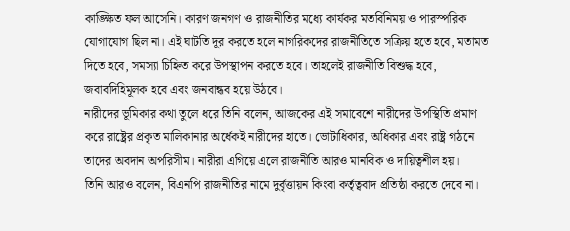কাঙ্ক্ষিত ফল আসেনি। কারণ জনগণ ও রাজনীতির মধ্যে কার্যকর মতবিনিময় ও পারস্পরিক যোগাযোগ ছিল না। এই ঘাটতি দূর করতে হলে নাগরিকদের রাজনীতিতে সক্রিয় হতে হবে, মতামত দিতে হবে, সমস্যা চিহ্নিত করে উপস্থাপন করতে হবে। তাহলেই রাজনীতি বিশুদ্ধ হবে, জবাবদিহিমূলক হবে এবং জনবান্ধব হয়ে উঠবে।
নারীদের ভূমিকার কথা তুলে ধরে তিনি বলেন, আজকের এই সমাবেশে নারীদের উপস্থিতি প্রমাণ করে রাষ্ট্রের প্রকৃত মালিকানার অর্ধেকই নারীদের হাতে। ভোটাধিকার, অধিকার এবং রাষ্ট্র গঠনে তাদের অবদান অপরিসীম। নারীরা এগিয়ে এলে রাজনীতি আরও মানবিক ও দায়িত্বশীল হয়।
তিনি আরও বলেন, বিএনপি রাজনীতির নামে দুর্বৃত্তায়ন কিংবা কর্তৃত্ববাদ প্রতিষ্ঠা করতে দেবে না।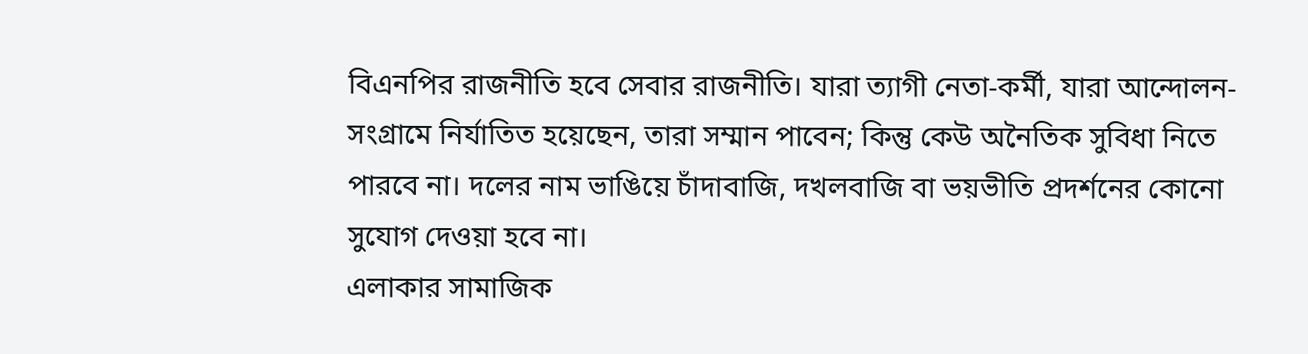বিএনপির রাজনীতি হবে সেবার রাজনীতি। যারা ত্যাগী নেতা-কর্মী, যারা আন্দোলন-সংগ্রামে নির্যাতিত হয়েছেন, তারা সম্মান পাবেন; কিন্তু কেউ অনৈতিক সুবিধা নিতে পারবে না। দলের নাম ভাঙিয়ে চাঁদাবাজি, দখলবাজি বা ভয়ভীতি প্রদর্শনের কোনো সুযোগ দেওয়া হবে না।
এলাকার সামাজিক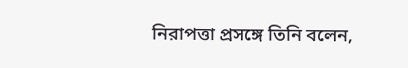নিরাপত্তা প্রসঙ্গে তিনি বলেন,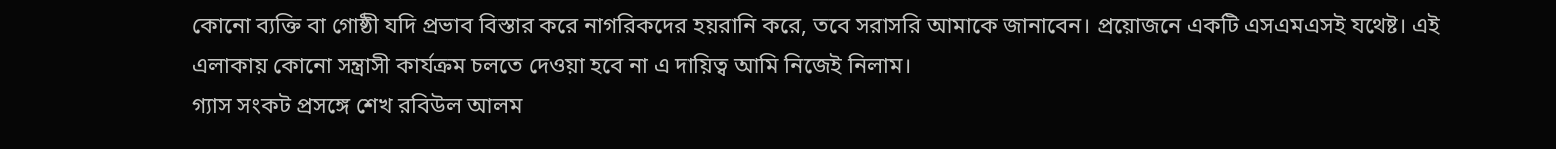কোনো ব্যক্তি বা গোষ্ঠী যদি প্রভাব বিস্তার করে নাগরিকদের হয়রানি করে, তবে সরাসরি আমাকে জানাবেন। প্রয়োজনে একটি এসএমএসই যথেষ্ট। এই এলাকায় কোনো সন্ত্রাসী কার্যক্রম চলতে দেওয়া হবে না এ দায়িত্ব আমি নিজেই নিলাম।
গ্যাস সংকট প্রসঙ্গে শেখ রবিউল আলম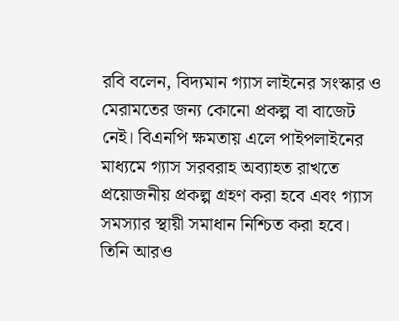রবি বলেন, বিদ্যমান গ্যাস লাইনের সংস্কার ও মেরামতের জন্য কোনো প্রকল্প বা বাজেট নেই। বিএনপি ক্ষমতায় এলে পাইপলাইনের মাধ্যমে গ্যাস সরবরাহ অব্যাহত রাখতে প্রয়োজনীয় প্রকল্প গ্রহণ করা হবে এবং গ্যাস সমস্যার স্থায়ী সমাধান নিশ্চিত করা হবে।
তিনি আরও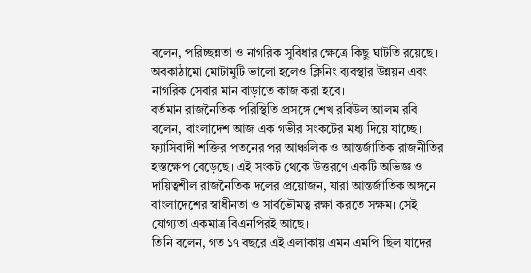বলেন, পরিচ্ছন্নতা ও নাগরিক সুবিধার ক্ষেত্রে কিছু ঘাটতি রয়েছে। অবকাঠামো মোটামুটি ভালো হলেও ক্লিনিং ব্যবস্থার উন্নয়ন এবং নাগরিক সেবার মান বাড়াতে কাজ করা হবে।
বর্তমান রাজনৈতিক পরিস্থিতি প্রসঙ্গে শেখ রবিউল আলম রবি বলেন, বাংলাদেশ আজ এক গভীর সংকটের মধ্য দিয়ে যাচ্ছে। ফ্যাসিবাদী শক্তির পতনের পর আঞ্চলিক ও আন্তর্জাতিক রাজনীতির হস্তক্ষেপ বেড়েছে। এই সংকট থেকে উত্তরণে একটি অভিজ্ঞ ও দায়িত্বশীল রাজনৈতিক দলের প্রয়োজন, যারা আন্তর্জাতিক অঙ্গনে বাংলাদেশের স্বাধীনতা ও সার্বভৌমত্ব রক্ষা করতে সক্ষম। সেই যোগ্যতা একমাত্র বিএনপিরই আছে।
তিনি বলেন, গত ১৭ বছরে এই এলাকায় এমন এমপি ছিল যাদের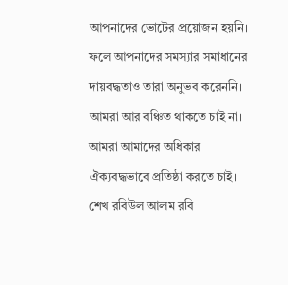আপনাদের ভোটের প্রয়োজন হয়নি। ফলে আপনাদের সমস্যার সমাধানের দায়বদ্ধতাও তারা অনুভব করেননি। আমরা আর বঞ্চিত থাকতে চাই না। আমরা আমাদের অধিকার ঐক্যবদ্ধভাবে প্রতিষ্ঠা করতে চাই।
শেখ রবিউল আলম রবি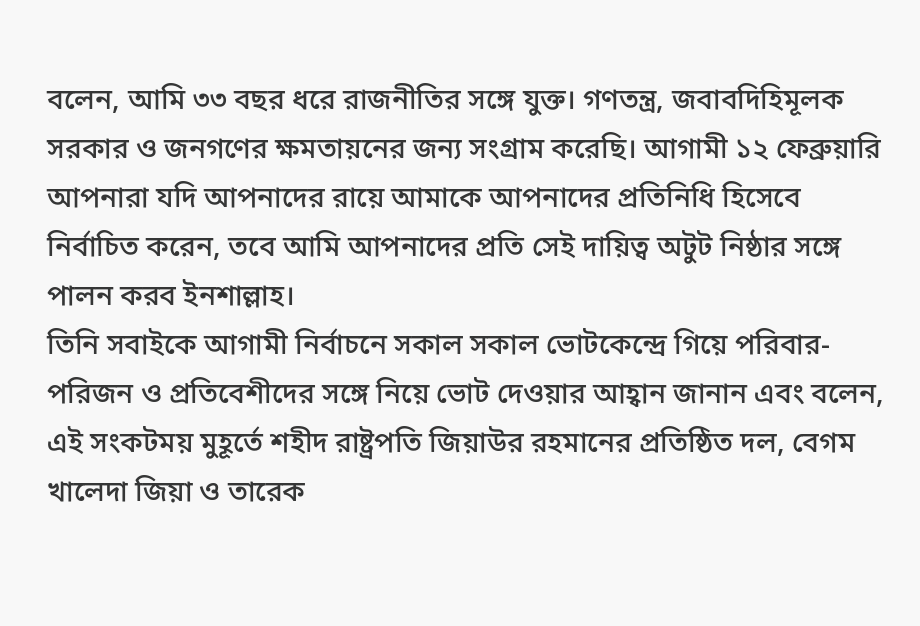বলেন, আমি ৩৩ বছর ধরে রাজনীতির সঙ্গে যুক্ত। গণতন্ত্র, জবাবদিহিমূলক সরকার ও জনগণের ক্ষমতায়নের জন্য সংগ্রাম করেছি। আগামী ১২ ফেব্রুয়ারি আপনারা যদি আপনাদের রায়ে আমাকে আপনাদের প্রতিনিধি হিসেবে নির্বাচিত করেন, তবে আমি আপনাদের প্রতি সেই দায়িত্ব অটুট নিষ্ঠার সঙ্গে পালন করব ইনশাল্লাহ।
তিনি সবাইকে আগামী নির্বাচনে সকাল সকাল ভোটকেন্দ্রে গিয়ে পরিবার-পরিজন ও প্রতিবেশীদের সঙ্গে নিয়ে ভোট দেওয়ার আহ্বান জানান এবং বলেন, এই সংকটময় মুহূর্তে শহীদ রাষ্ট্রপতি জিয়াউর রহমানের প্রতিষ্ঠিত দল, বেগম খালেদা জিয়া ও তারেক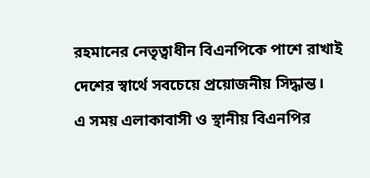রহমানের নেতৃত্বাধীন বিএনপিকে পাশে রাখাই দেশের স্বার্থে সবচেয়ে প্রয়োজনীয় সিদ্ধান্ত।
এ সময় এলাকাবাসী ও স্থানীয় বিএনপির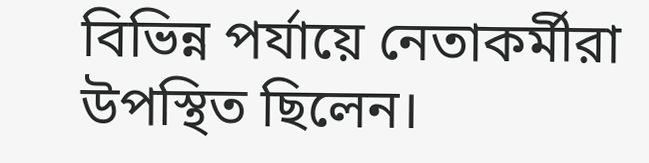বিভিন্ন পর্যায়ে নেতাকর্মীরা উপস্থিত ছিলেন।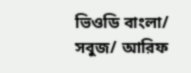ভিওডি বাংলা/ সবুজ/ আরিফ